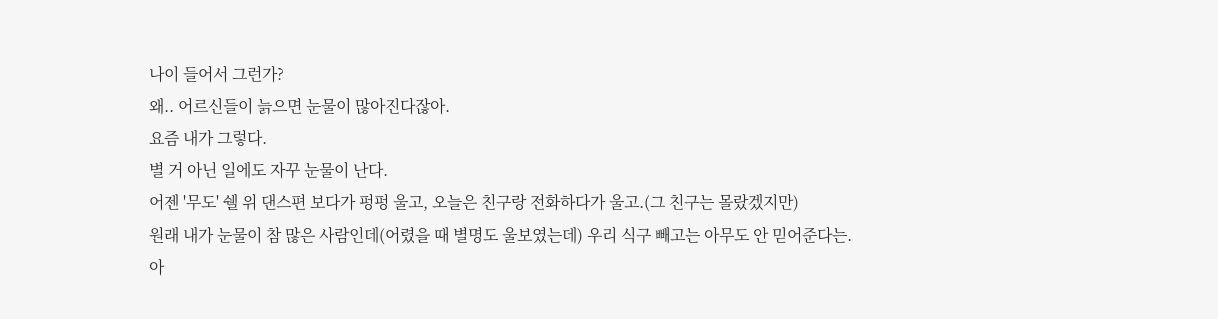나이 들어서 그런가?
왜.. 어르신들이 늙으면 눈물이 많아진다잖아.
요즘 내가 그렇다.
별 거 아닌 일에도 자꾸 눈물이 난다.
어젠 '무도' 쉘 위 댄스편 보다가 펑펑 울고, 오늘은 친구랑 전화하다가 울고.(그 친구는 몰랐겠지만)
원래 내가 눈물이 참 많은 사람인데(어렸을 때 별명도 울보였는데) 우리 식구 빼고는 아무도 안 믿어준다는.
아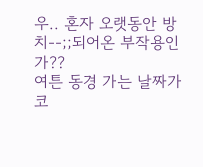우.. 혼자 오랫동안 방치--;;되어온 부작용인가??
여튼 동경 가는 날짜가 코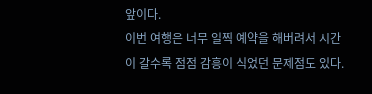앞이다.
이번 여행은 너무 일찍 예약을 해버려서 시간이 갈수록 점점 감흥이 식었던 문제점도 있다.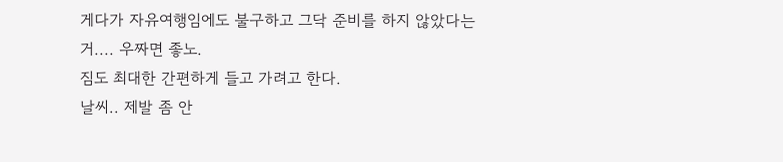게다가 자유여행임에도 불구하고 그닥 준비를 하지 않았다는거.... 우짜면 좋노.
짐도 최대한 간편하게 들고 가려고 한다.
날씨.. 제발 좀 안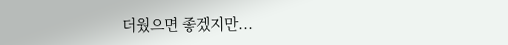더웠으면 좋겠지만...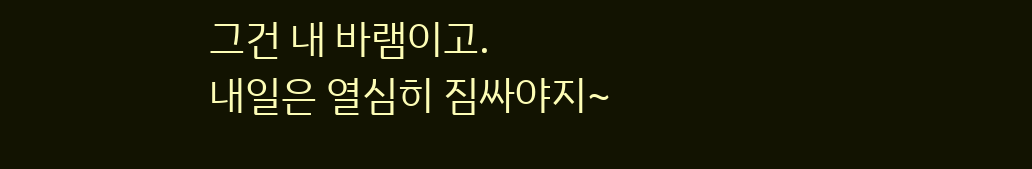그건 내 바램이고.
내일은 열심히 짐싸야지~